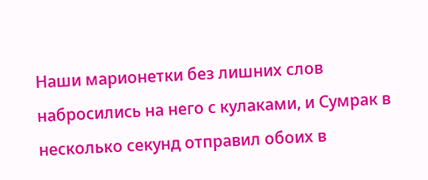Наши марионетки без лишних слов набросились на него с кулаками, и Сумрак в несколько секунд отправил обоих в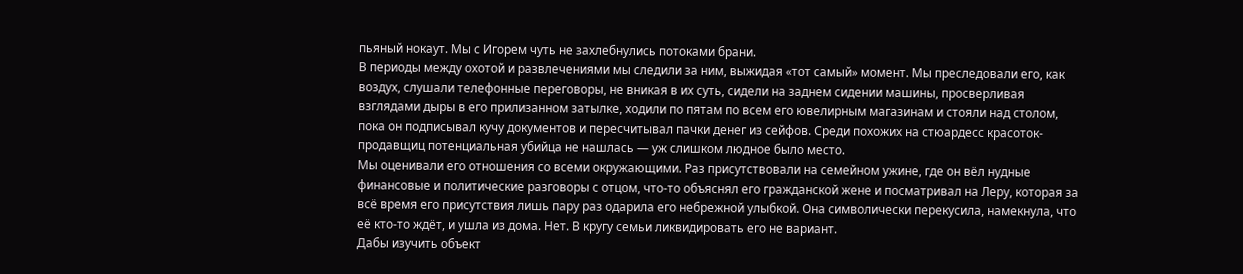пьяный нокаут. Мы с Игорем чуть не захлебнулись потоками брани.
В периоды между охотой и развлечениями мы следили за ним, выжидая «тот самый» момент. Мы преследовали его, как воздух, слушали телефонные переговоры, не вникая в их суть, сидели на заднем сидении машины, просверливая взглядами дыры в его прилизанном затылке, ходили по пятам по всем его ювелирным магазинам и стояли над столом, пока он подписывал кучу документов и пересчитывал пачки денег из сейфов. Среди похожих на стюардесс красоток-продавщиц потенциальная убийца не нашлась — уж слишком людное было место.
Мы оценивали его отношения со всеми окружающими. Раз присутствовали на семейном ужине, где он вёл нудные финансовые и политические разговоры с отцом, что-то объяснял его гражданской жене и посматривал на Леру, которая за всё время его присутствия лишь пару раз одарила его небрежной улыбкой. Она символически перекусила, намекнула, что её кто-то ждёт, и ушла из дома. Нет. В кругу семьи ликвидировать его не вариант.
Дабы изучить объект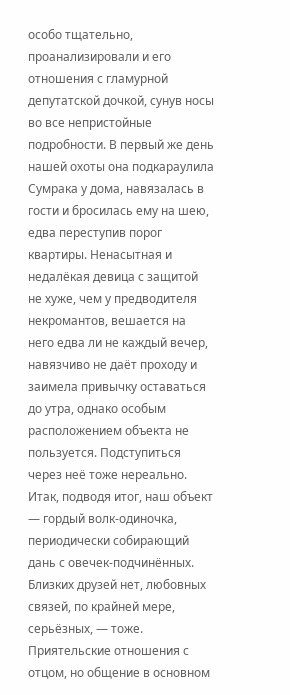особо тщательно, проанализировали и его отношения с гламурной депутатской дочкой, сунув носы во все непристойные подробности. В первый же день нашей охоты она подкараулила Сумрака у дома, навязалась в гости и бросилась ему на шею, едва переступив порог квартиры. Ненасытная и недалёкая девица с защитой не хуже, чем у предводителя некромантов, вешается на него едва ли не каждый вечер, навязчиво не даёт проходу и заимела привычку оставаться до утра, однако особым расположением объекта не пользуется. Подступиться через неё тоже нереально.
Итак, подводя итог, наш объект — гордый волк-одиночка, периодически собирающий дань с овечек-подчинённых. Близких друзей нет, любовных связей, по крайней мере, серьёзных, — тоже. Приятельские отношения с отцом, но общение в основном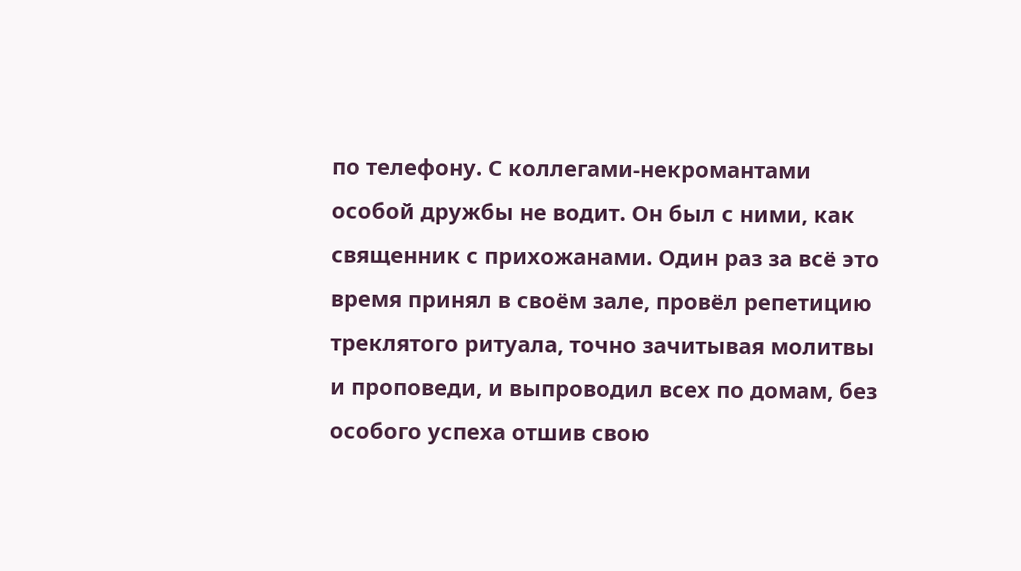по телефону. С коллегами-некромантами особой дружбы не водит. Он был с ними, как священник с прихожанами. Один раз за всё это время принял в своём зале, провёл репетицию треклятого ритуала, точно зачитывая молитвы и проповеди, и выпроводил всех по домам, без особого успеха отшив свою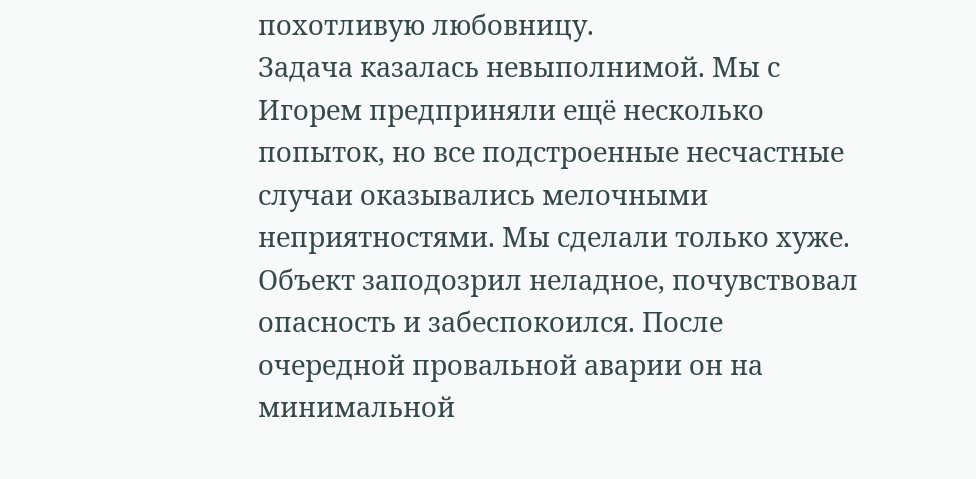похотливую любовницу.
Задача казалась невыполнимой. Мы с Игорем предприняли ещё несколько попыток, но все подстроенные несчастные случаи оказывались мелочными неприятностями. Мы сделали только хуже.
Объект заподозрил неладное, почувствовал опасность и забеспокоился. После очередной провальной аварии он на минимальной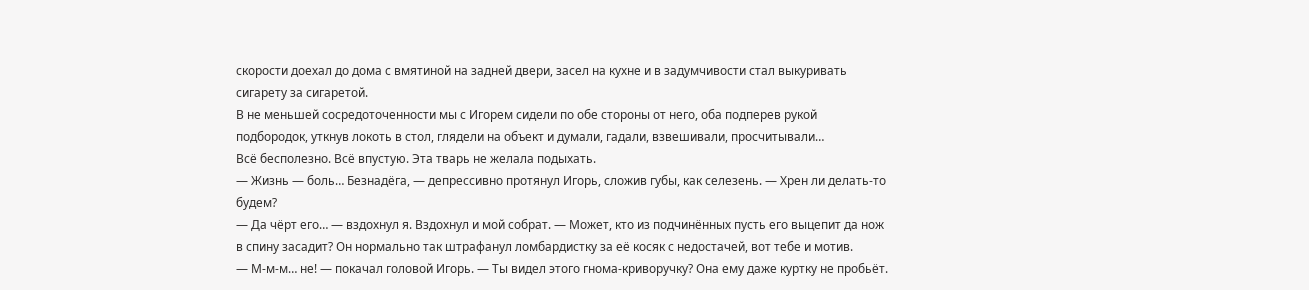скорости доехал до дома с вмятиной на задней двери, засел на кухне и в задумчивости стал выкуривать сигарету за сигаретой.
В не меньшей сосредоточенности мы с Игорем сидели по обе стороны от него, оба подперев рукой подбородок, уткнув локоть в стол, глядели на объект и думали, гадали, взвешивали, просчитывали…
Всё бесполезно. Всё впустую. Эта тварь не желала подыхать.
— Жизнь — боль… Безнадёга, — депрессивно протянул Игорь, сложив губы, как селезень. — Хрен ли делать-то будем?
— Да чёрт его… — вздохнул я. Вздохнул и мой собрат. — Может, кто из подчинённых пусть его выцепит да нож в спину засадит? Он нормально так штрафанул ломбардистку за её косяк с недостачей, вот тебе и мотив.
— М-м-м… не! — покачал головой Игорь. — Ты видел этого гнома-криворучку? Она ему даже куртку не пробьёт.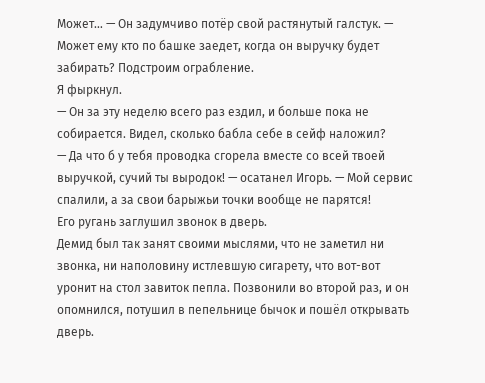Может… — Он задумчиво потёр свой растянутый галстук. — Может ему кто по башке заедет, когда он выручку будет забирать? Подстроим ограбление.
Я фыркнул.
— Он за эту неделю всего раз ездил, и больше пока не собирается. Видел, сколько бабла себе в сейф наложил?
— Да что б у тебя проводка сгорела вместе со всей твоей выручкой, сучий ты выродок! — осатанел Игорь. — Мой сервис спалили, а за свои барыжьи точки вообще не парятся!
Его ругань заглушил звонок в дверь.
Демид был так занят своими мыслями, что не заметил ни звонка, ни наполовину истлевшую сигарету, что вот-вот уронит на стол завиток пепла. Позвонили во второй раз, и он опомнился, потушил в пепельнице бычок и пошёл открывать дверь.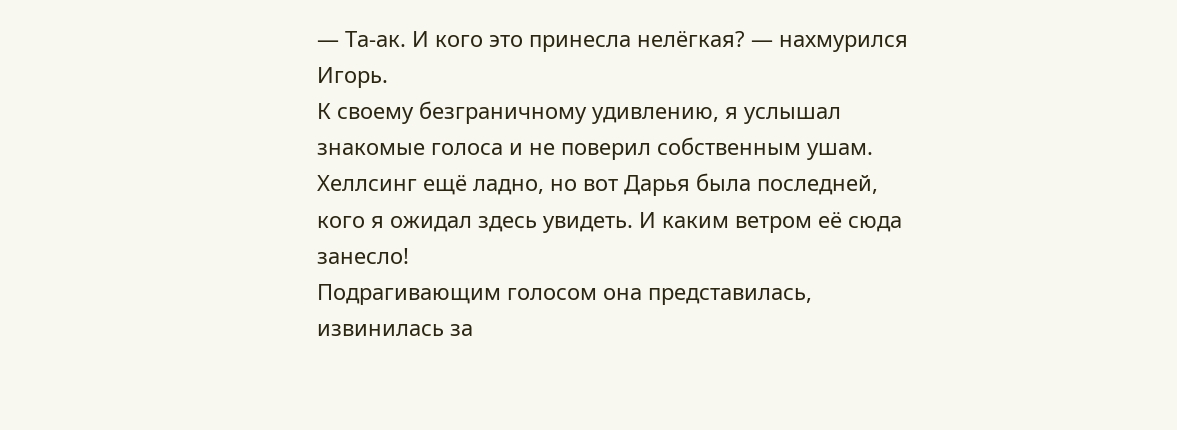— Та-ак. И кого это принесла нелёгкая? — нахмурился Игорь.
К своему безграничному удивлению, я услышал знакомые голоса и не поверил собственным ушам. Хеллсинг ещё ладно, но вот Дарья была последней, кого я ожидал здесь увидеть. И каким ветром её сюда занесло!
Подрагивающим голосом она представилась, извинилась за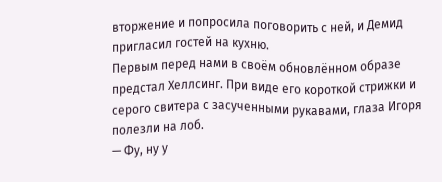вторжение и попросила поговорить с ней, и Демид пригласил гостей на кухню.
Первым перед нами в своём обновлённом образе предстал Хеллсинг. При виде его короткой стрижки и серого свитера с засученными рукавами, глаза Игоря полезли на лоб.
— Фу, ну у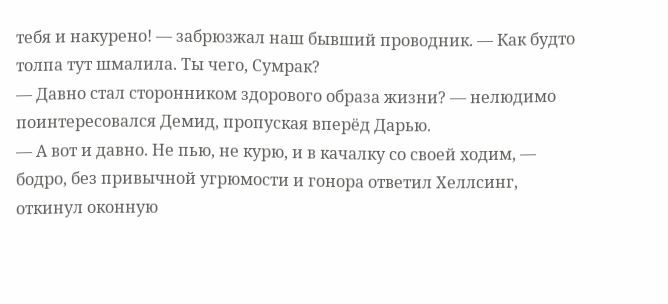тебя и накурено! — забрюзжал наш бывший проводник. — Как будто толпа тут шмалила. Ты чего, Сумрак?
— Давно стал сторонником здорового образа жизни? — нелюдимо поинтересовался Демид, пропуская вперёд Дарью.
— А вот и давно. Не пью, не курю, и в качалку со своей ходим, — бодро, без привычной угрюмости и гонора ответил Хеллсинг, откинул оконную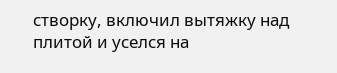створку, включил вытяжку над плитой и уселся на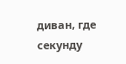диван, где секунду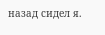назад сидел я.